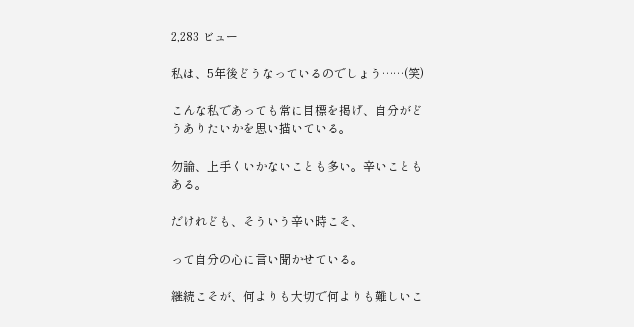2,283 ビュー

私は、5年後どうなっているのでしょう……(笑)

こんな私であっても常に目標を掲げ、自分がどうありたいかを思い描いている。

勿論、上手くいかないことも多い。辛いこともある。

だけれども、そういう辛い時こそ、

って自分の心に言い聞かせている。

継続こそが、何よりも大切で何よりも難しいこ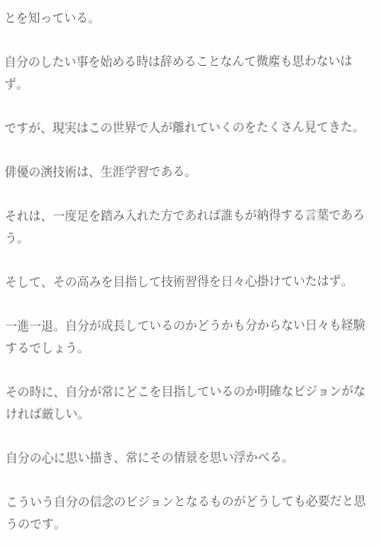とを知っている。

自分のしたい事を始める時は辞めることなんて微塵も思わないはず。

ですが、現実はこの世界で人が離れていくのをたくさん見てきた。

俳優の演技術は、生涯学習である。

それは、一度足を踏み入れた方であれば誰もが納得する言葉であろう。

そして、その高みを目指して技術習得を日々心掛けていたはず。

一進一退。自分が成長しているのかどうかも分からない日々も経験するでしょう。

その時に、自分が常にどこを目指しているのか明確なビジョンがなければ厳しい。

自分の心に思い描き、常にその情景を思い浮かべる。

こういう自分の信念のビジョンとなるものがどうしても必要だと思うのです。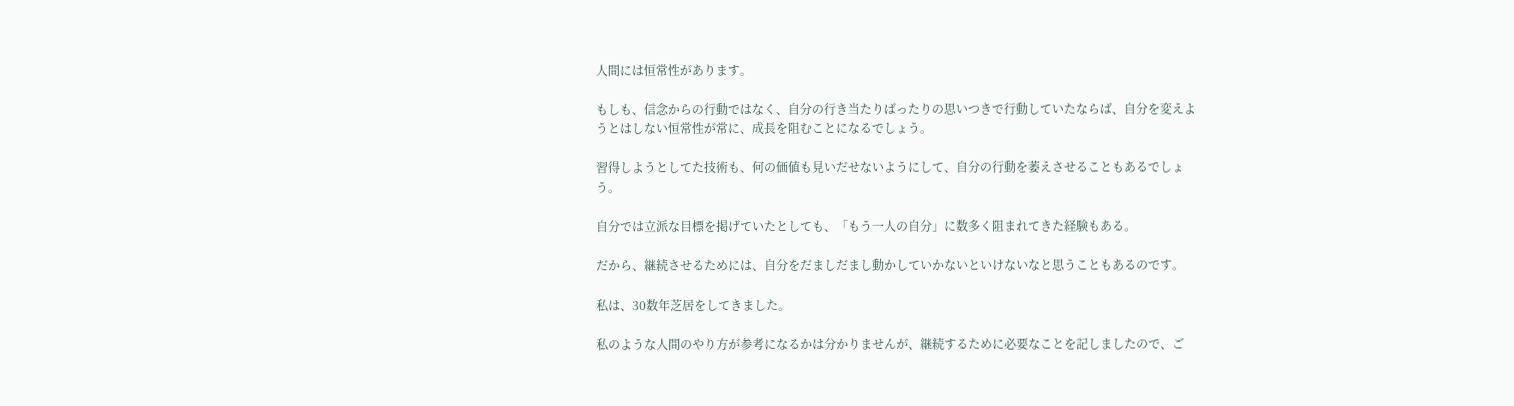人間には恒常性があります。

もしも、信念からの行動ではなく、自分の行き当たりばったりの思いつきで行動していたならば、自分を変えようとはしない恒常性が常に、成長を阻むことになるでしょう。

習得しようとしてた技術も、何の価値も見いだせないようにして、自分の行動を萎えさせることもあるでしょう。

自分では立派な目標を掲げていたとしても、「もう一人の自分」に数多く阻まれてきた経験もある。

だから、継続させるためには、自分をだましだまし動かしていかないといけないなと思うこともあるのです。

私は、30数年芝居をしてきました。

私のような人間のやり方が参考になるかは分かりませんが、継続するために必要なことを記しましたので、ご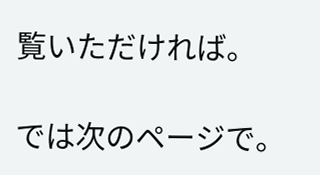覧いただければ。

では次のページで。